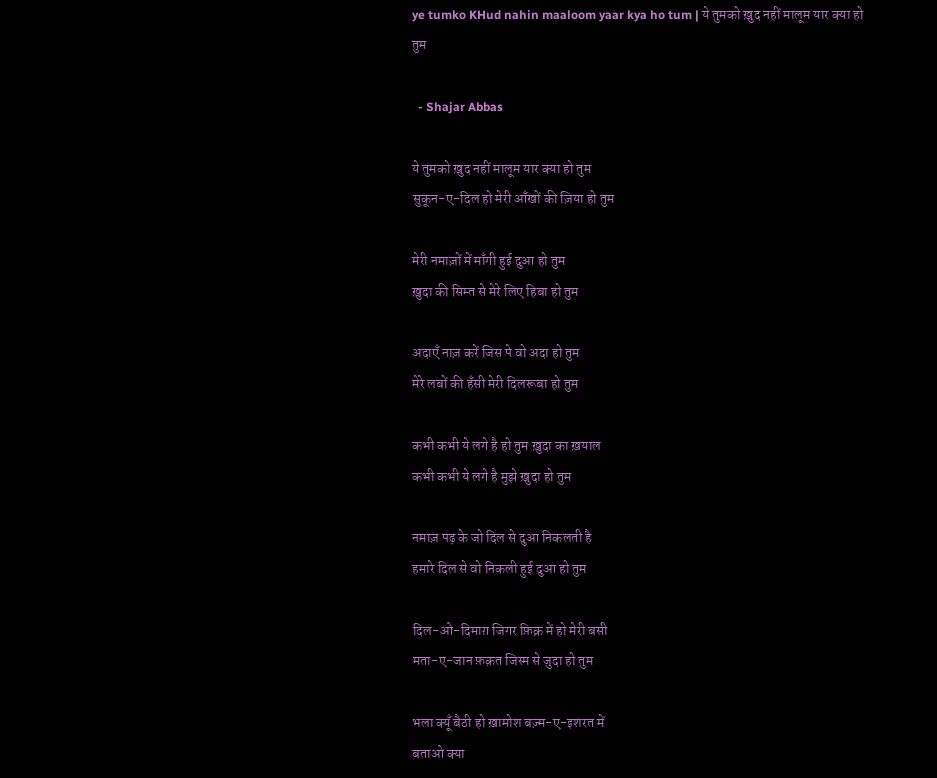ye tumko KHud nahin maaloom yaar kya ho tum | ये तुमको ख़ुद नहीं मालूम यार क्या हो तुम

  - Shajar Abbas

ये तुमको ख़ुद नहीं मालूम यार क्या हो तुम
सुकून-ए-दिल हो मेरी आँखों की ज़िया हो तुम

मेरी नमाज़ों में माँगी हुई दुआ हो तुम
ख़ुदा की सिम्त से मेरे लिए हिबा हो तुम

अदाएँ नाज़ करें जिस पे वो अदा हो तुम
मेरे लबों की हँसी मेरी दिलरूबा हो तुम

कभी कभी ये लगे है हो तुम ख़ुदा का ख़याल
कभी कभी ये लगे है मुझे ख़ुदा हो तुम

नमाज़ पढ़ के जो दिल से दुआ निकलती है
हमारे दिल से वो निकली हुई दुआ हो तुम

दिल-ओ-दिमाग़ जिगर फ़िक्र में हो मेरी बसी
मता-ए-जान फ़क़त जिस्म से जुदा हो तुम

भला क्यूँ बैठी हो ख़ामोश बज़्म-ए-इशरत में
बताओ क्या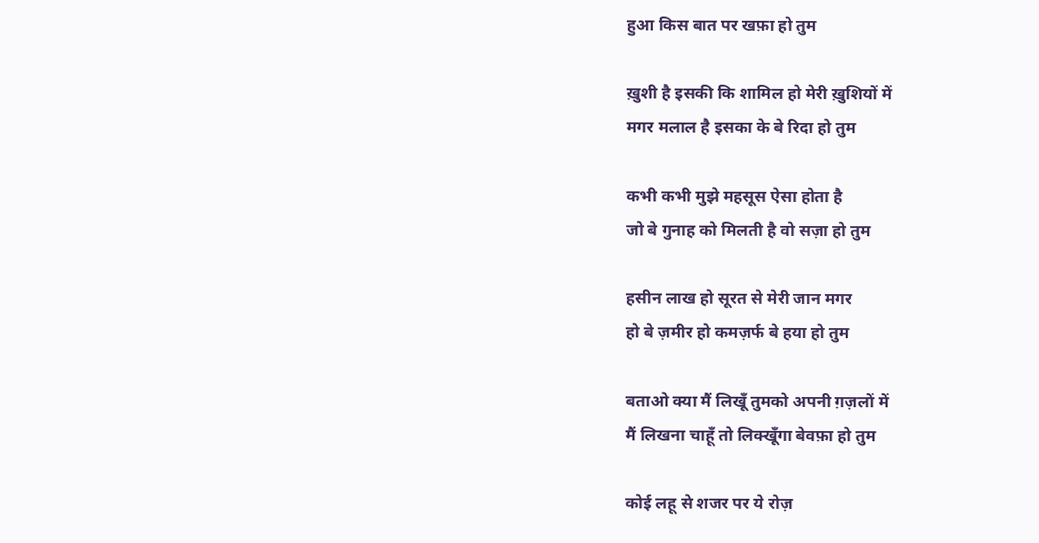हुआ किस बात पर खफ़ा हो तुम

ख़ुशी है इसकी कि शामिल हो मेरी ख़ुशियों में
मगर मलाल है इसका के बे रिदा हो तुम

कभी कभी मुझे महसूस ऐसा होता है
जो बे गुनाह को मिलती है वो सज़ा हो तुम

हसीन लाख हो सूरत से मेरी जान मगर
हो बे ज़मीर हो कमज़र्फ बे हया हो तुम

बताओ क्या मैं लिखूँ तुमको अपनी ग़ज़लों में
मैं लिखना चाहूँ तो लिक्खूँगा बेवफ़ा हो तुम

कोई लहू से शजर पर ये रोज़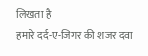लिखता है
हमारे दर्द-ए-जिगर की शजर दवा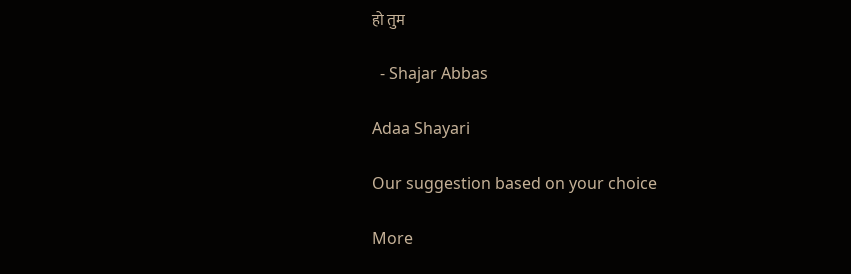हो तुम

  - Shajar Abbas

Adaa Shayari

Our suggestion based on your choice

More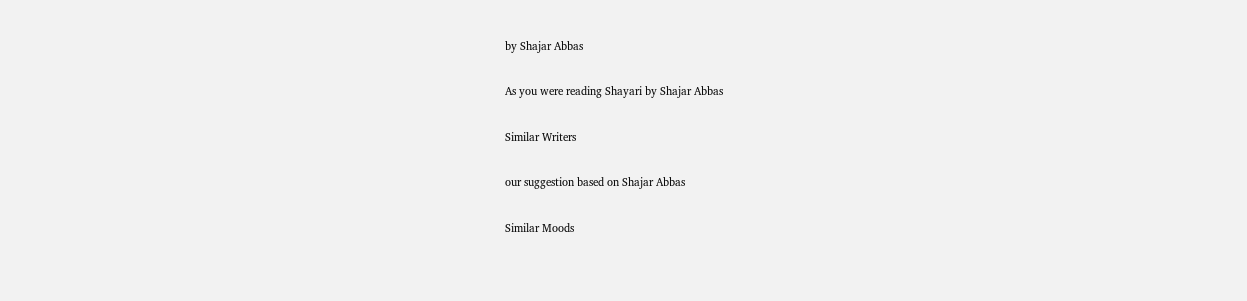by Shajar Abbas

As you were reading Shayari by Shajar Abbas

Similar Writers

our suggestion based on Shajar Abbas

Similar Moods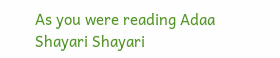As you were reading Adaa Shayari Shayari